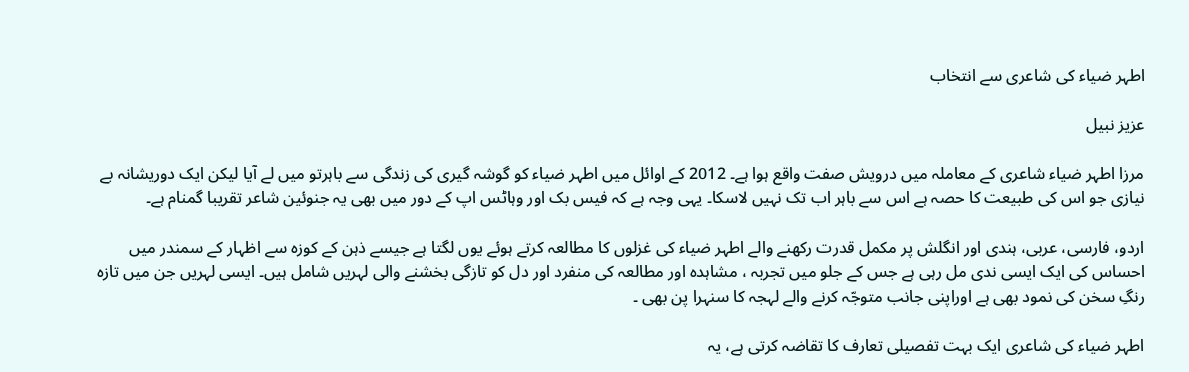اطہر ضیاء کی شاعری سے انتخاب

عزیز نبیل

مرزا اطہر ضیاء شاعری کے معاملہ میں درویش صفت واقع ہوا ہے۔ 2012 کے اوائل میں اطہر ضیاء کو گوشہ گیری کی زندگی سے باہرتو میں لے آیا لیکن ایک دوریشانہ بے نیازی جو اس کی طبیعت کا حصہ ہے اس سے باہر اب تک نہیں لاسکا۔ یہی وجہ ہے کہ فیس بک اور وہاٹس اپ کے دور میں بھی یہ جنوئین شاعر تقریبا گمنام ہے۔

اردو، فارسی، عربی، ہندی اور انگلش پر مکمل قدرت رکھنے والے اطہر ضیاء کی غزلوں کا مطالعہ کرتے ہوئے یوں لگتا ہے جیسے ذہن کے کوزہ سے اظہار کے سمندر میں احساس کی ایک ایسی ندی مل رہی ہے جس کے جلو میں تجربہ ، مشاہدہ اور مطالعہ کی منفرد اور دل کو تازگی بخشنے والی لہریں شامل ہیں۔ ایسی لہریں جن میں تازہ رنگِ سخن کی نمود بھی ہے اوراپنی جانب متوجّہ کرنے والے لہجہ کا سنہرا پن بھی ۔

اطہر ضیاء کی شاعری ایک بہت تفصیلی تعارف کا تقاضہ کرتی ہے، یہ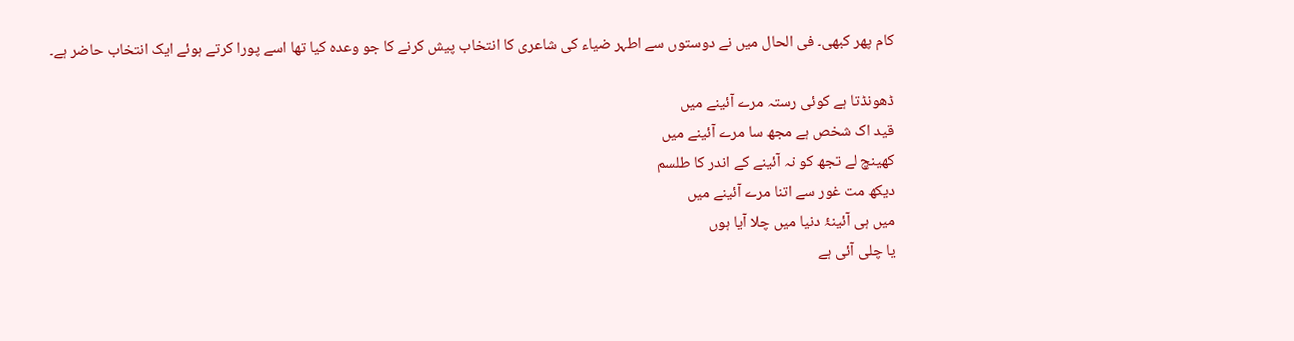کام پھر کبھی۔ فی الحال میں نے دوستوں سے اطہر ضیاء کی شاعری کا انتخاب پیش کرنے کا جو وعدہ کیا تھا اسے پورا کرتے ہوئے ایک انتخاب حاضر ہے۔

ڈھونڈتا ہے کوئی رستہ مرے آئینے میں
قید اک شخص ہے مجھ سا مرے آئینے میں
کھینچ لے تجھ کو نہ آئینے کے اندر کا طلسم
دیکھ مت غور سے اتنا مرے آئینے میں
میں ہی آئینۂ دنیا میں چلا آیا ہوں
یا چلی آئی ہے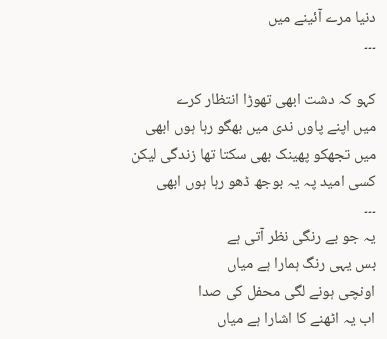دنیا مرے آئینے میں
۔۔۔

کہو کہ دشت ابھی تھوڑا انتظار کرے
میں اپنے پاوں ندی میں بھگو رہا ہوں ابھی
میں تجھکو پھینک بھی سکتا تھا زندگی لیکن
کسی امید پہ یہ بوجھ ڈھو رہا ہوں ابھی
۔۔۔
یہ جو بے رنگی نظر آتی ہے
بس یہی رنگ ہمارا ہے میاں
اونچی ہونے لگی محفل کی صدا
اب یہ اٹھنے کا اشارا ہے میاں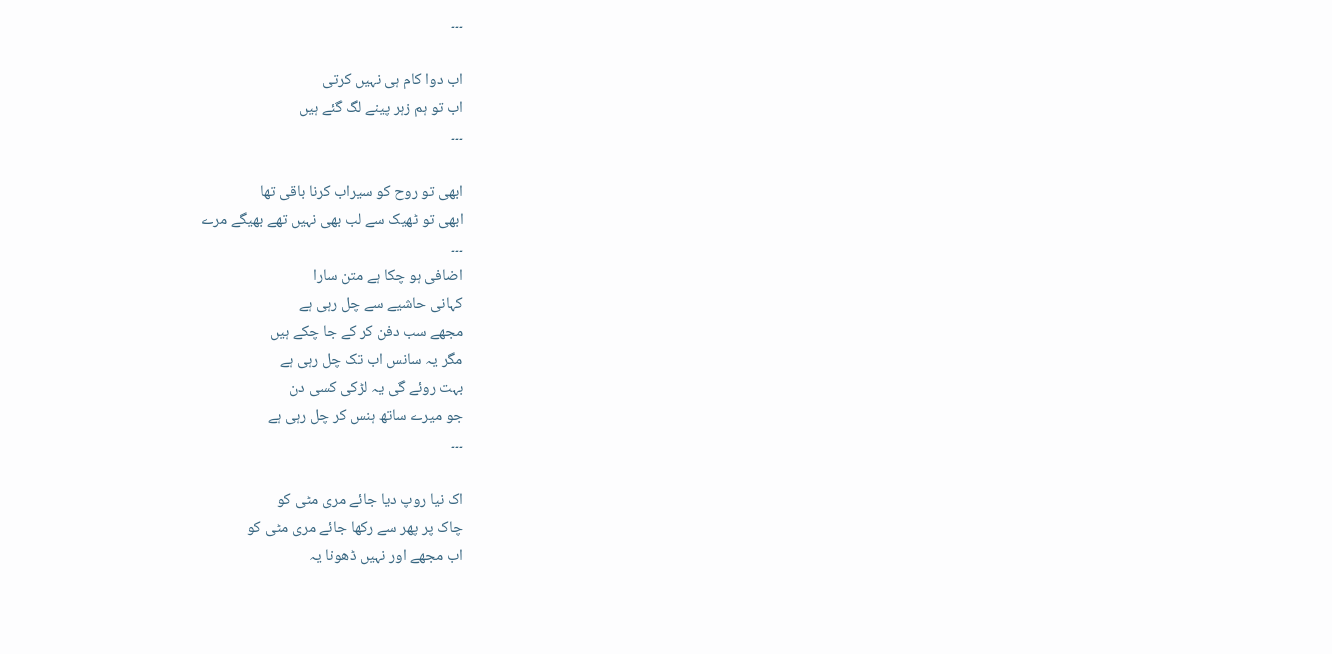۔۔۔

اب دوا کام ہی نہیں کرتی
اب تو ہم زہر پینے لگ گئے ہیں
۔۔۔

ابھی تو روح کو سیراب کرنا باقی تھا
ابھی تو ٹھیک سے لب بھی نہیں تھے بھیگے مرے
۔۔۔
اضافی ہو چکا ہے متن سارا
کہانی حاشیے سے چل رہی ہے
مجھے سب دفن کر کے جا چکے ہیں
مگر یہ سانس اب تک چل رہی ہے
بہت روئے گی یہ لڑکی کسی دن
جو میرے ساتھ ہنس کر چل رہی ہے
۔۔۔

اک نیا روپ دیا جائے مری مٹی کو
چاک پر پھر سے رکھا جائے مری مٹی کو
اب مجھے اور نہیں ڈھونا یہ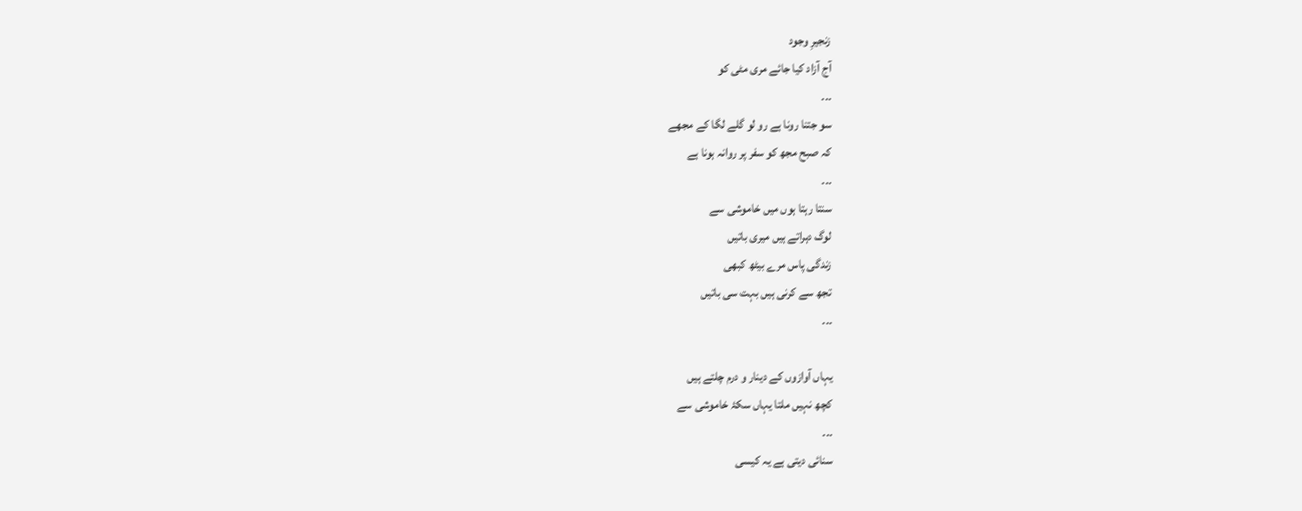زنجیرِ وجود
آج آزاد کیا جائے مری مٹی کو
۔۔۔
سو جتنا رونا ہے رو لو گلے لگا کے مجھے
کہ صبح مجھ کو سفر پر روانہ ہونا ہے
۔۔۔
سنتا رہتا ہوں میں خاموشی سے
لوگ دہراتے ہیں میری باتیں
زندگی پاس مرے بیٹھ کبھی
تجھ سے کرنی ہیں بہت سی باتیں
۔۔۔

یہاں آوازوں کے دینار و درم چلتے ہیں
کچھ نہیں ملتا یہاں سکۂ خاموشی سے
۔۔۔
سنائی دیتی ہے یہ کیسی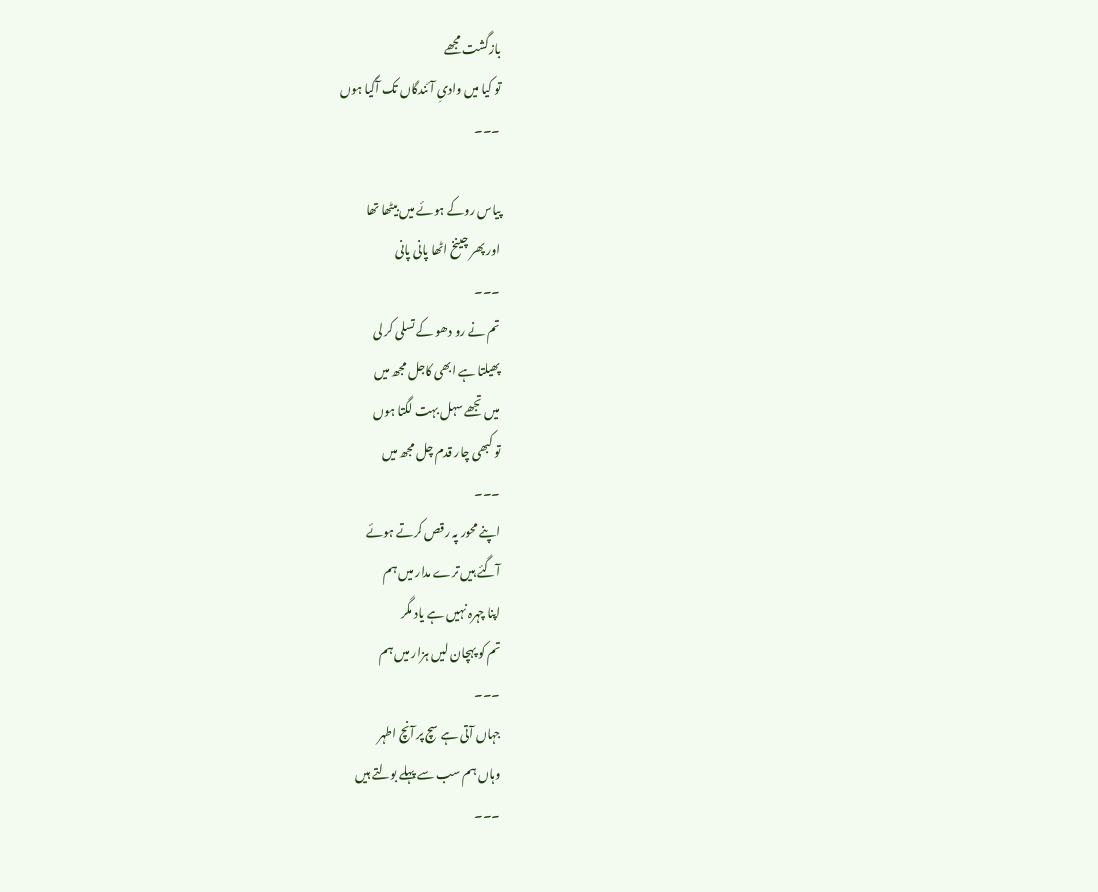بازگشت مجھے
تو کیا میں وادیِ آئندگاں تک آگیا ہوں
۔۔۔

پیاس روکے ہوئے میں بیٹھا تھا
اور پھر چینخ اٹھا پانی پانی
۔۔۔
تم نے رو دھو کے تسلی کر لی
پھیلتا ہے ابھی کاجل مجھ میں
میں تجھے سہل بہت لگتا ہوں
تو کبھی چار قدم چل مجھ میں
۔۔۔
اپنے محور پہ رقص کرتے ہوئے
آگئے ہیں ترے مدار میں ہم
اپنا چہرہ نہیں ہے یاد مگر
تم کو پہچان لیں ہزار میں ہم
۔۔۔
جہاں آتی ہے سچ پر آنچ اطہر
وہاں ہم سب سے پہلے بولتے ہیں
۔۔۔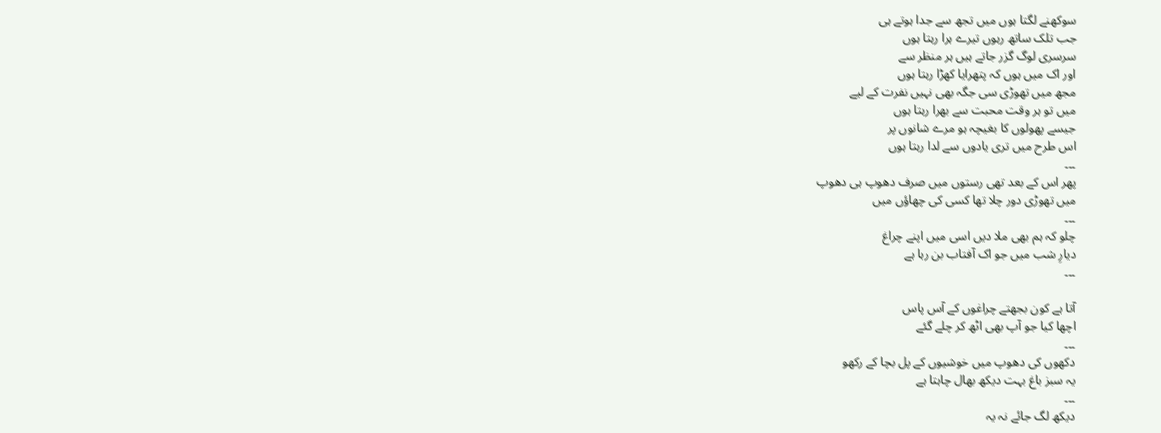سوکھنے لگتا ہوں میں تجھ سے جدا ہوتے ہی
جب تلک ساتھ رہوں تیرے ہرا رہتا ہوں
سرسری لوگ گزر جاتے ہیں ہر منظر سے
اور اک میں ہوں کہ پتھرایا کھڑا رہتا ہوں
مجھ میں تھوڑی سی جگہ بھی نہیں نفرت کے لیے
میں تو ہر وقت محبت سے بھرا رہتا ہوں
جیسے پھولوں کا بغیچہ ہو مرے شانوں پر
اس طرح میں تری یادوں سے لدا رہتا ہوں
۔۔۔
پھر اس کے بعد تھی رستوں میں صرف دھوپ ہی دھوپ
میں تھوڑی دور چلا تھا کسی کی چھاؤں میں
۔۔۔
چلو کہ ہم بھی ملا دیں اسی میں اپنے چراغ
دیارِ شب میں جو اک آفتاب بن رہا ہے
۔۔۔

آتا ہے کون بجھتے چراغوں کے آس پاس
اچھا کیا جو آپ بھی اٹھ کر چلے گئے
۔۔۔
دکھوں کی دھوپ میں خوشیوں کے پل بچا کے رکھو
یہ سبز باغ بہت دیکھ بھال چاہتا ہے
۔۔۔
دیکھ لگ جائے نہ یہ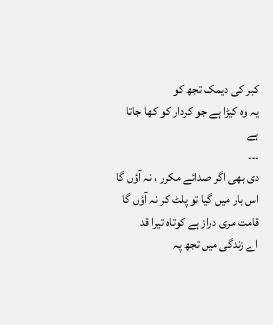کبر کی دیمک تجھ کو
یہ وہ کیڑا ہے جو کردار کو کھا جاتا ہے
۔۔۔
دی بھی اگر صدائے مکرر ، نہ آؤں گا
اس بار میں گیا تو پلٹ کر نہ آؤں گا
قامت مری دراز ہے کوتاہ تیرا قد
اے زندگی میں تجھ پہ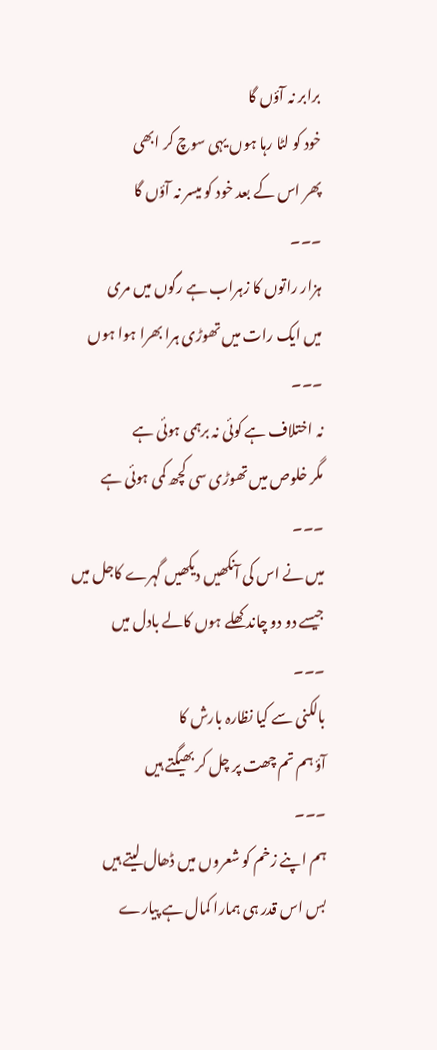برابر نہ آؤں گا
خود کو لٹا رہا ہوں یہی سوچ کر ابھی
پھر اس کے بعد خود کو میسر نہ آؤں گا
۔۔۔
ہزار راتوں کا زہراب ہے رگوں میں مری
میں ایک رات میں تھوڑی ہرا بھرا ہوا ہوں
۔۔۔
نہ اختلاف ہے کوئی نہ برہمی ہوئی ہے
مگر خلوص میں تھوڑی سی کچھ کمی ہوئی ہے
۔۔۔
میں نے اس کی آنکھیں دیکھیں گہرے کاجل میں
جیسے دو دو چاند کھلے ہوں کالے بادل میں
۔۔۔
بالکنی سے کیا نظارہ بارش کا
آؤ ہم تم چھت پر چل کر بھیگتے ہیں
۔۔۔
ہم اپنے زخم کو شعروں میں ڈھال لیتے ہیں
بس اس قدر ہی ہمارا کمال ہے پیارے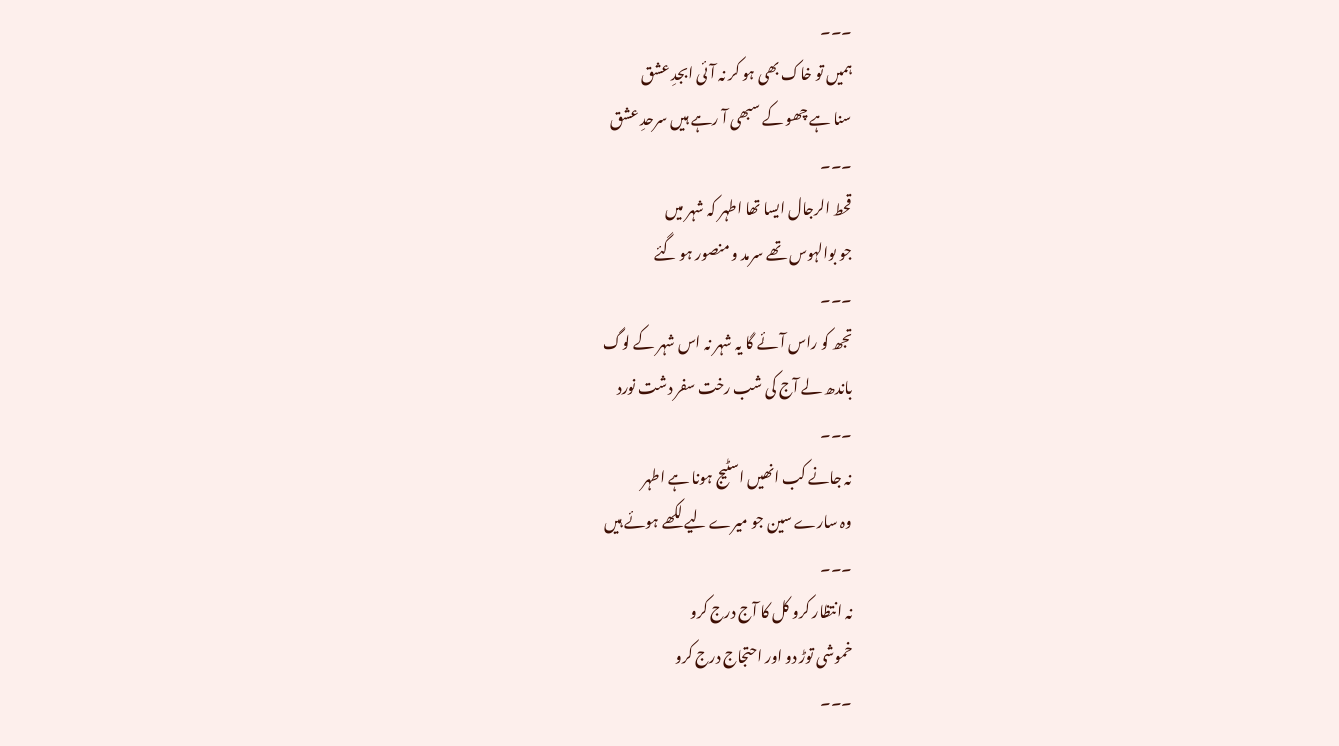۔۔۔
ہمیں تو خاک بھی ہو کر نہ آئی ابجدِ عشق
سنا ہے چھو کے سبھی آ رہے ہیں سرحدِ عشق
۔۔۔
قحط الرجال ایسا تھا اطہر کہ شہر میں
جو بوالہوس تھے سرمد و منصور ہو گئے
۔۔۔
تجھ کو راس آئے گا یہ شہر نہ اس شہر کے لوگ
باندھ لے آج کی شب رخت سفر دشت نورد
۔۔۔
نہ جانے کب انھیں اسٹیج ہونا ہے اطہر
وہ سارے سین جو میرے لیے لکھے ہوئے ہیں
۔۔۔
نہ انتظار کرو کل کا آج درج کرو
خموشی توڑ دو اور احتجاج درج کرو
۔۔۔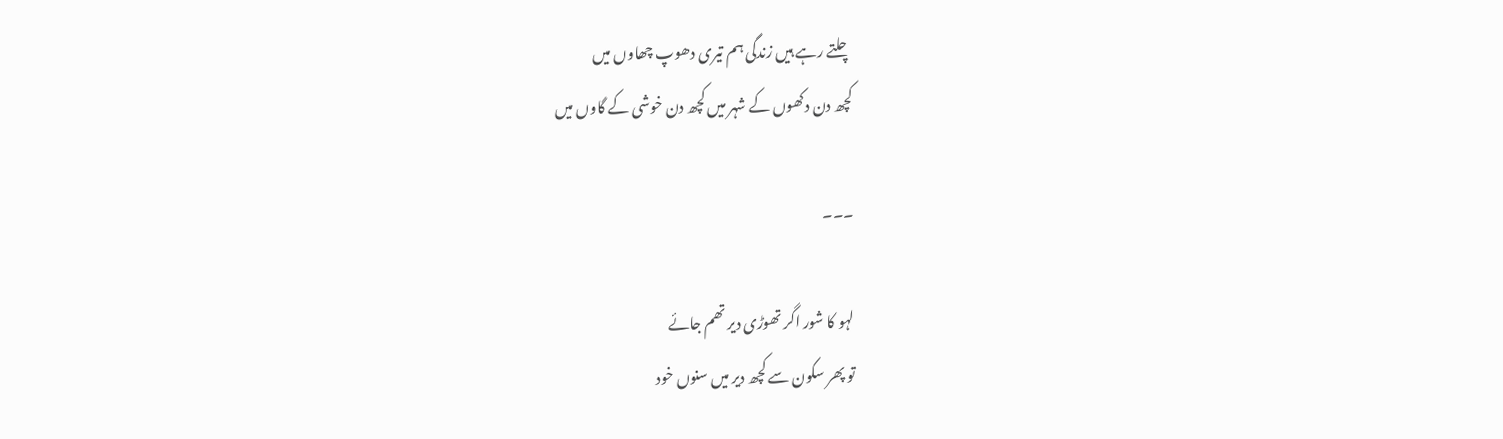چلتے رہے ہیں زندگی ہم تیری دھوپ چھاوں میں
کچھ دن دکھوں کے شہر میں کچھ دن خوشی کے گاوں میں

۔۔۔

لہو کا شور اگر تھوڑی دیر تھم جائے
تو پھر سکون سے کچھ دیر میں سنوں خود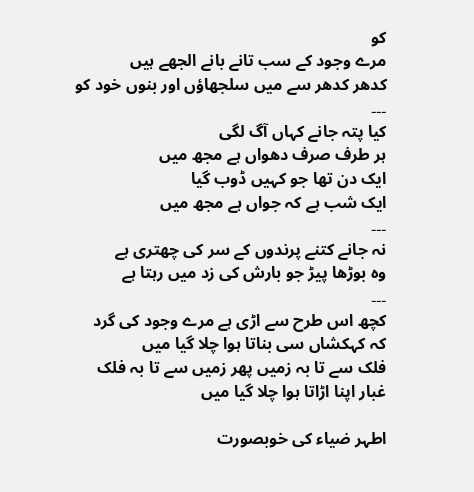کو
مرے وجود کے سب تانے بانے الجھے ہیں
کدھر کدھر سے میں سلجھاؤں اور بنوں خود کو
۔۔۔
کیا پتہ جانے کہاں آگ لگی
ہر طرف صرف دھواں ہے مجھ میں
ایک دن تھا جو کہیں ڈوب گیا
ایک شب ہے کہ جواں ہے مجھ میں
۔۔۔
نہ جانے کتنے پرندوں کے سر کی چھتری ہے
وہ بوڑھا پیڑ جو بارش کی زد میں رہتا ہے
۔۔۔
کچھ اس طرح سے اڑی ہے مرے وجود کی گرد
کہ کہکشاں سی بناتا ہوا چلا گیا میں
فلک سے تا بہ زمیں پھر زمیں سے تا بہ فلک
غبار اپنا اڑاتا ہوا چلا گیا میں

اطہر ضیاء کی خوبصورت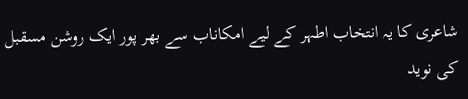شاعری کا یہ انتخاب اطہر کے لیے امکاناب سے بھر پور ایک روشن مسقبل کی نوید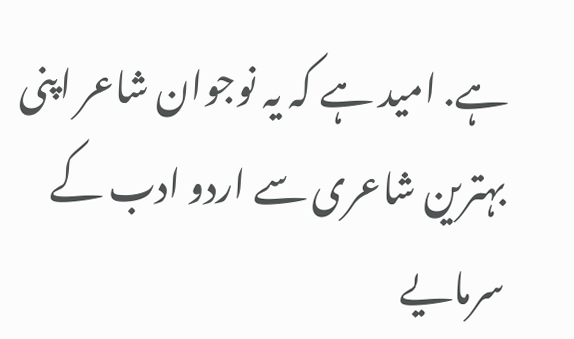ہے. امید ہے کہ یہ نوجوان شاعر اپنی بہترین شاعری سے اردو ادب کے سرمایے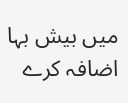میں بیش بہا اضافہ کرے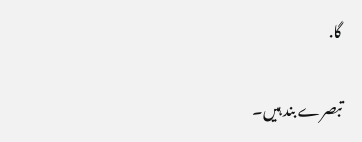گا.

تبصرے بند ہیں۔